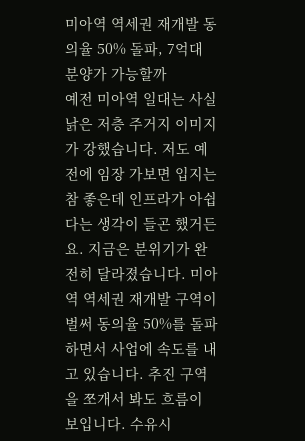미아역 역세권 재개발 동의율 50% 돌파, 7억대 분양가 가능할까
예전 미아역 일대는 사실 낡은 저층 주거지 이미지가 강했습니다. 저도 예전에 임장 가보면 입지는 참 좋은데 인프라가 아쉽다는 생각이 들곤 했거든요. 지금은 분위기가 완전히 달라졌습니다. 미아역 역세권 재개발 구역이 벌써 동의율 50%를 돌파하면서 사업에 속도를 내고 있습니다. 추진 구역을 쪼개서 봐도 흐름이 보입니다. 수유시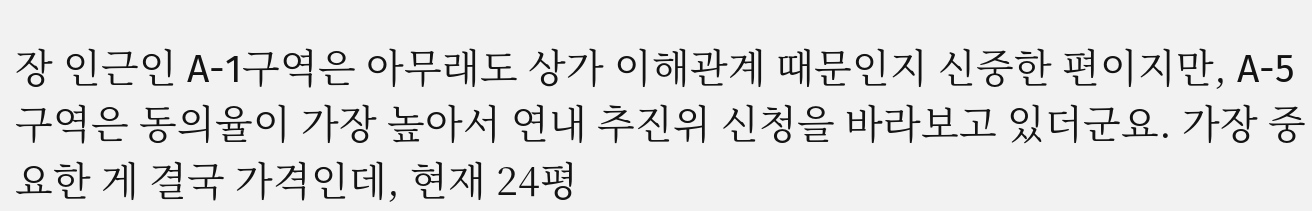장 인근인 A-1구역은 아무래도 상가 이해관계 때문인지 신중한 편이지만, A-5구역은 동의율이 가장 높아서 연내 추진위 신청을 바라보고 있더군요. 가장 중요한 게 결국 가격인데, 현재 24평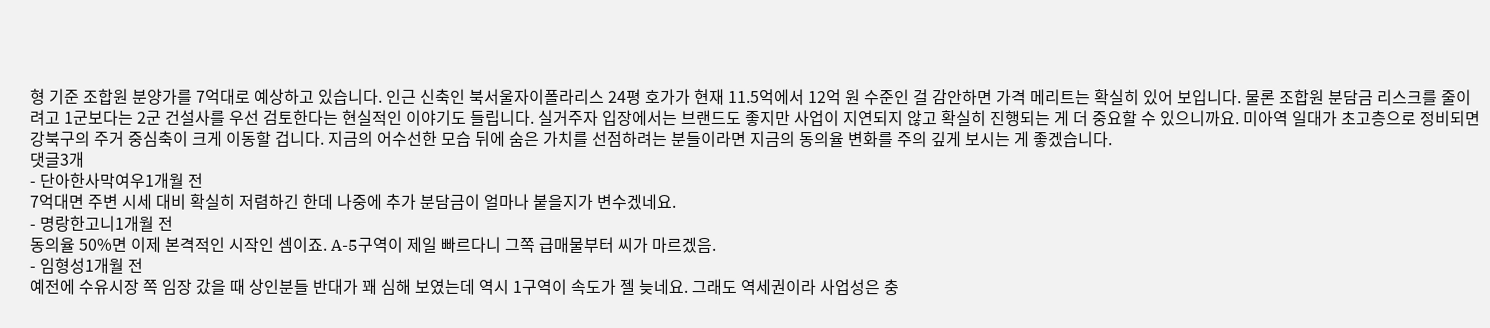형 기준 조합원 분양가를 7억대로 예상하고 있습니다. 인근 신축인 북서울자이폴라리스 24평 호가가 현재 11.5억에서 12억 원 수준인 걸 감안하면 가격 메리트는 확실히 있어 보입니다. 물론 조합원 분담금 리스크를 줄이려고 1군보다는 2군 건설사를 우선 검토한다는 현실적인 이야기도 들립니다. 실거주자 입장에서는 브랜드도 좋지만 사업이 지연되지 않고 확실히 진행되는 게 더 중요할 수 있으니까요. 미아역 일대가 초고층으로 정비되면 강북구의 주거 중심축이 크게 이동할 겁니다. 지금의 어수선한 모습 뒤에 숨은 가치를 선점하려는 분들이라면 지금의 동의율 변화를 주의 깊게 보시는 게 좋겠습니다.
댓글3개
- 단아한사막여우1개월 전
7억대면 주변 시세 대비 확실히 저렴하긴 한데 나중에 추가 분담금이 얼마나 붙을지가 변수겠네요.
- 명랑한고니1개월 전
동의율 50%면 이제 본격적인 시작인 셈이죠. A-5구역이 제일 빠르다니 그쪽 급매물부터 씨가 마르겠음.
- 임형성1개월 전
예전에 수유시장 쪽 임장 갔을 때 상인분들 반대가 꽤 심해 보였는데 역시 1구역이 속도가 젤 늦네요. 그래도 역세권이라 사업성은 충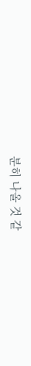분히 나올 것 같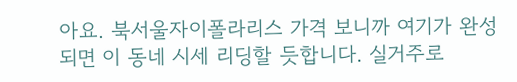아요. 북서울자이폴라리스 가격 보니까 여기가 완성되면 이 동네 시세 리딩할 듯합니다. 실거주로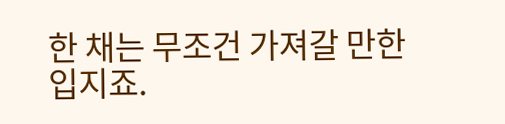한 채는 무조건 가져갈 만한 입지죠.